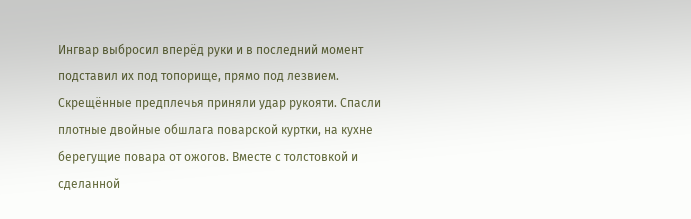Ингвар выбросил вперёд руки и в последний момент подставил их под топорище, прямо под лезвием. Скрещённые предплечья приняли удар рукояти. Спасли плотные двойные обшлага поварской куртки, на кухне берегущие повара от ожогов. Вместе с толстовкой и сделанной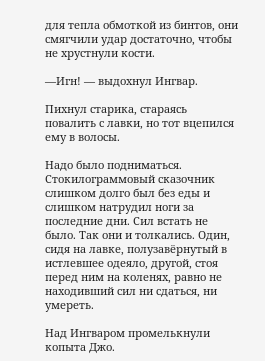для тепла обмоткой из бинтов, они смягчили удар достаточно, чтобы не хрустнули кости.

—Игн! — выдохнул Ингвар.

Пихнул старика, стараясь повалить с лавки, но тот вцепился ему в волосы.

Надо было подниматься. Стокилограммовый сказочник слишком долго был без еды и слишком натрудил ноги за последние дни. Сил встать не было. Так они и толкались. Один, сидя на лавке, полузавёрнутый в истлевшее одеяло, другой, стоя перед ним на коленях, равно не находивший сил ни сдаться, ни умереть.

Над Ингваром промелькнули копыта Джо.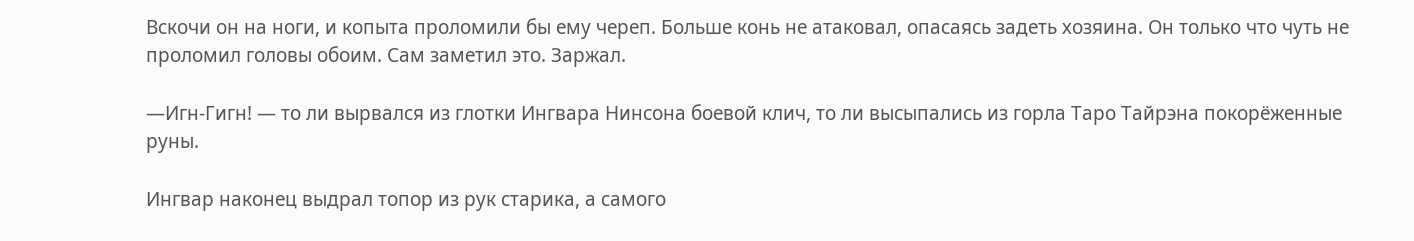Вскочи он на ноги, и копыта проломили бы ему череп. Больше конь не атаковал, опасаясь задеть хозяина. Он только что чуть не проломил головы обоим. Сам заметил это. Заржал.

—Игн-Гигн! — то ли вырвался из глотки Ингвара Нинсона боевой клич, то ли высыпались из горла Таро Тайрэна покорёженные руны.

Ингвар наконец выдрал топор из рук старика, а самого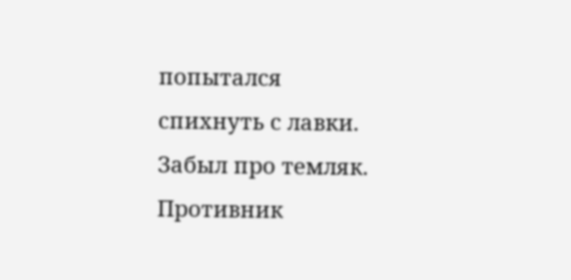попытался спихнуть с лавки. Забыл про темляк. Противник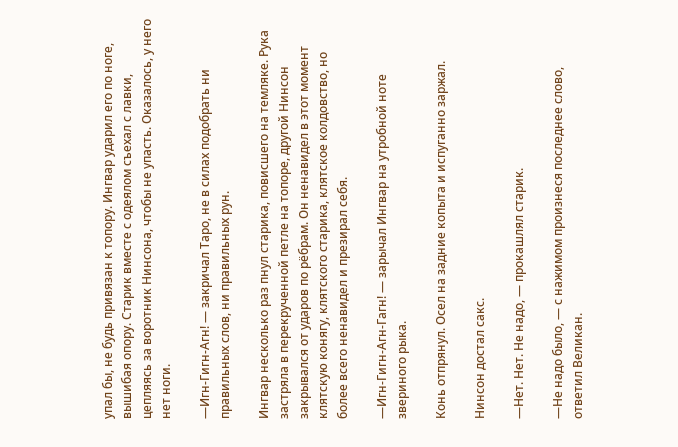упал бы, не будь привязан к топору. Ингвар ударил его по ноге, вышибая опору. Старик вместе с одеялом съехал с лавки, цепляясь за воротник Нинсона, чтобы не упасть. Оказалось, у него нет ноги.

—Игн-Гигн-Агн! — закричал Таро, не в силах подобрать ни правильных слов, ни правильных рун.

Ингвар несколько раз пнул старика, повисшего на темляке. Рука застряла в перекрученной петле на топоре, другой Нинсон закрывался от ударов по рёбрам. Он ненавидел в этот момент клятскую конягу, клятского старика, клятское колдовство, но более всего ненавидел и презирал себя.

—Игн-Гигн-Агн-Гагн! — зарычал Ингвар на утробной ноте звериного рыка.

Конь отпрянул. Осел на задние копыта и испуганно заржал.

Нинсон достал сакс.

—Нет. Нет. Не надо, — прокашлял старик.

—Не надо было, — с нажимом произнеся последнее слово, ответил Великан.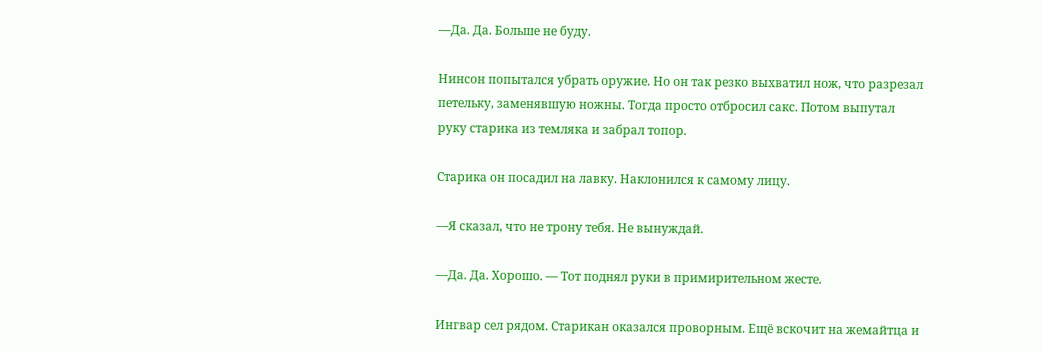—Да. Да. Больше не буду.

Нинсон попытался убрать оружие. Но он так резко выхватил нож, что разрезал петельку, заменявшую ножны. Тогда просто отбросил сакс. Потом выпутал руку старика из темляка и забрал топор.

Старика он посадил на лавку. Наклонился к самому лицу.

—Я сказал, что не трону тебя. Не вынуждай.

—Да. Да. Хорошо. — Тот поднял руки в примирительном жесте.

Ингвар сел рядом. Старикан оказался проворным. Ещё вскочит на жемайтца и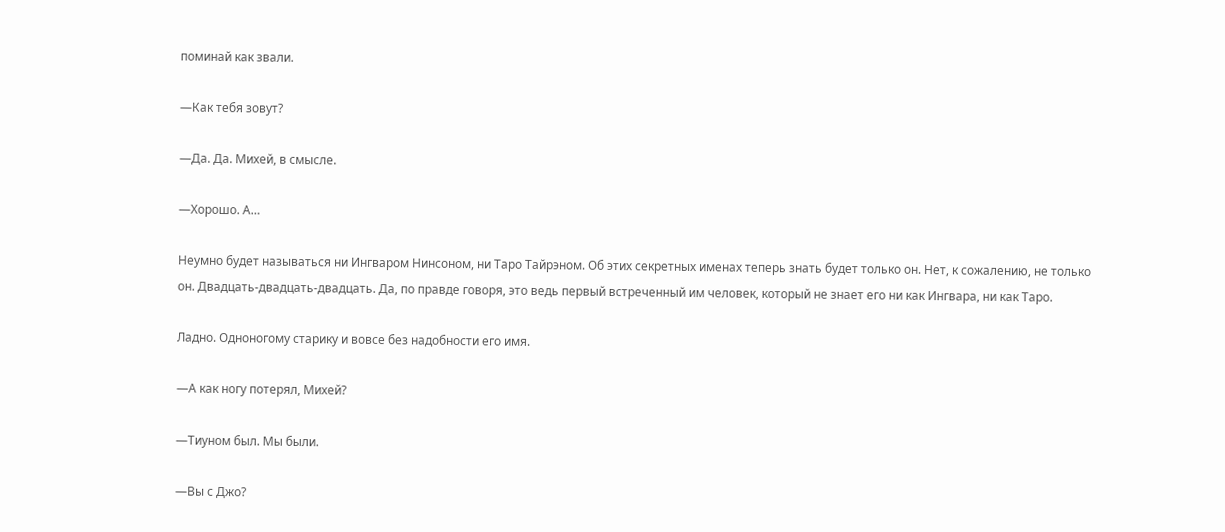поминай как звали.

—Как тебя зовут?

—Да. Да. Михей, в смысле.

—Хорошо. А…

Неумно будет называться ни Ингваром Нинсоном, ни Таро Тайрэном. Об этих секретных именах теперь знать будет только он. Нет, к сожалению, не только он. Двадцать-двадцать-двадцать. Да, по правде говоря, это ведь первый встреченный им человек, который не знает его ни как Ингвара, ни как Таро.

Ладно. Одноногому старику и вовсе без надобности его имя.

—А как ногу потерял, Михей?

—Тиуном был. Мы были.

—Вы с Джо?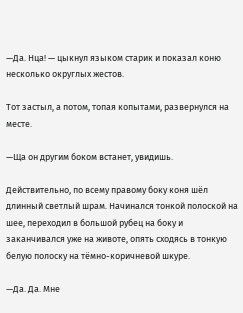—Да. Нца! — цыкнул языком старик и показал коню несколько округлых жестов.

Тот застыл, а потом, топая копытами, развернулся на месте.

—Ща он другим боком встанет, увидишь.

Действительно, по всему правому боку коня шёл длинный светлый шрам. Начинался тонкой полоской на шее, переходил в большой рубец на боку и заканчивался уже на животе, опять сходясь в тонкую белую полоску на тёмно-коричневой шкуре.

—Да. Да. Мне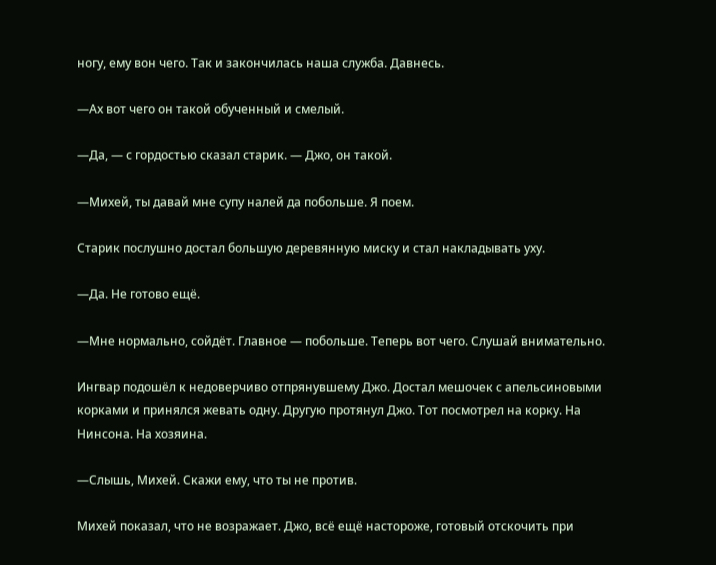ногу, ему вон чего. Так и закончилась наша служба. Давнесь.

—Ах вот чего он такой обученный и смелый.

—Да, — с гордостью сказал старик. — Джо, он такой.

—Михей, ты давай мне супу налей да побольше. Я поем.

Старик послушно достал большую деревянную миску и стал накладывать уху.

—Да. Не готово ещё.

—Мне нормально, сойдёт. Главное — побольше. Теперь вот чего. Слушай внимательно.

Ингвар подошёл к недоверчиво отпрянувшему Джо. Достал мешочек с апельсиновыми корками и принялся жевать одну. Другую протянул Джо. Тот посмотрел на корку. На Нинсона. На хозяина.

—Слышь, Михей. Скажи ему, что ты не против.

Михей показал, что не возражает. Джо, всё ещё настороже, готовый отскочить при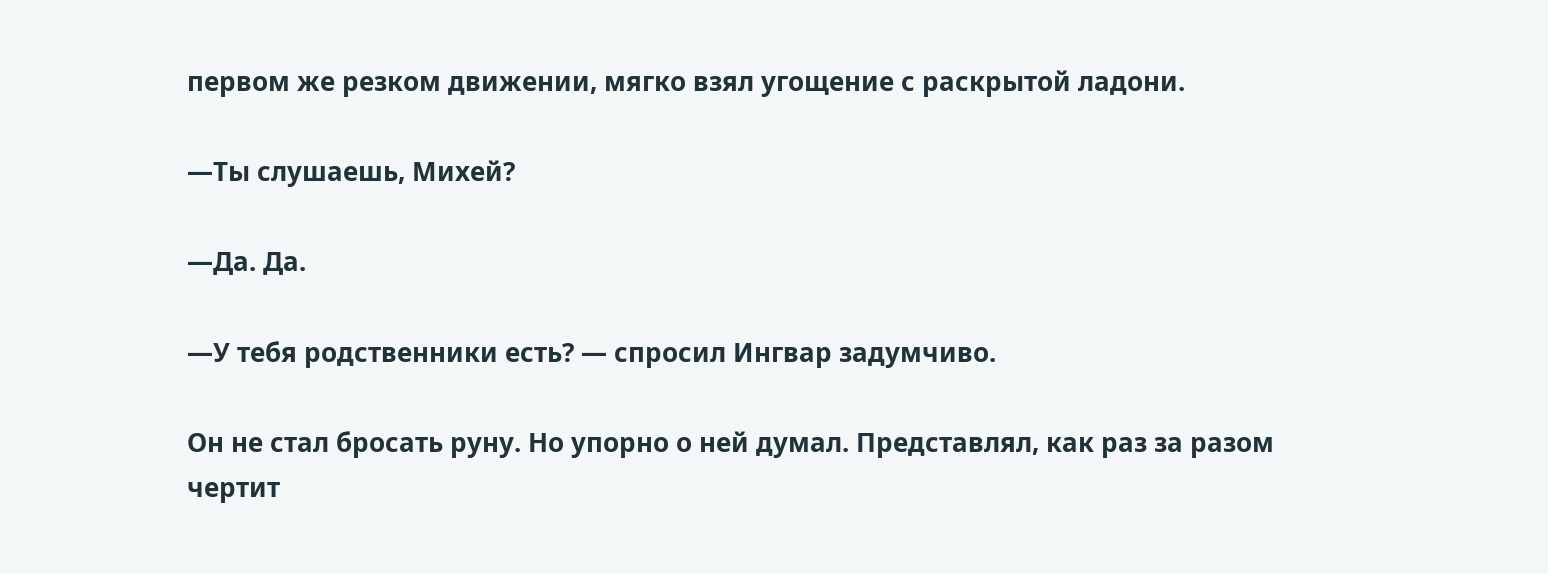первом же резком движении, мягко взял угощение с раскрытой ладони.

—Ты слушаешь, Михей?

—Да. Да.

—У тебя родственники есть? — спросил Ингвар задумчиво.

Он не стал бросать руну. Но упорно о ней думал. Представлял, как раз за разом чертит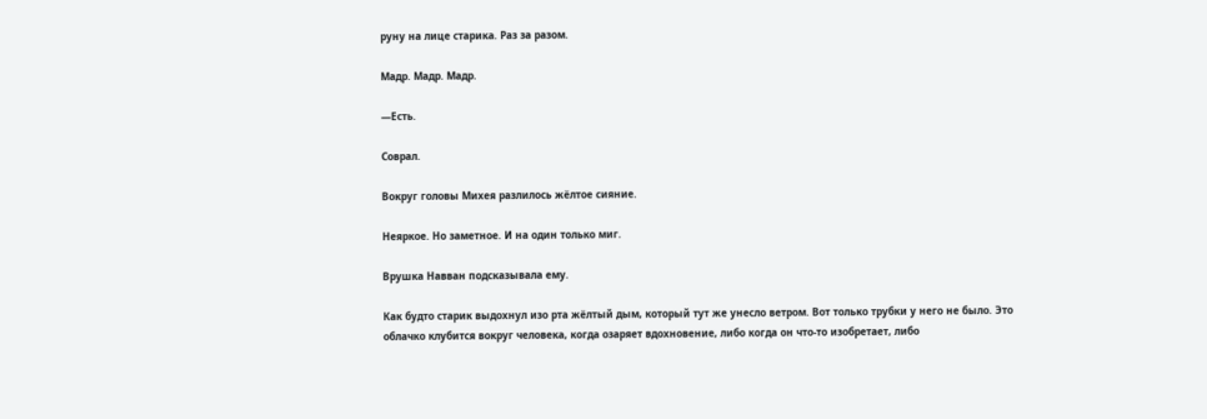руну на лице старика. Раз за разом.

Мадр. Мадр. Мадр.

—Есть.

Соврал.

Вокруг головы Михея разлилось жёлтое сияние.

Неяркое. Но заметное. И на один только миг.

Врушка Навван подсказывала ему.

Как будто старик выдохнул изо рта жёлтый дым, который тут же унесло ветром. Вот только трубки у него не было. Это облачко клубится вокруг человека, когда озаряет вдохновение, либо когда он что-то изобретает, либо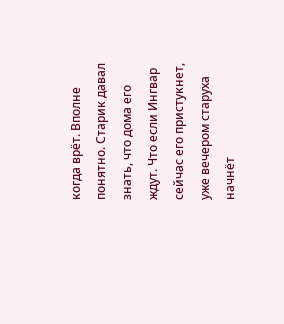когда врёт. Вполне понятно. Старик давал знать, что дома его ждут. Что если Ингвар сейчас его пристукнет, уже вечером старуха начнёт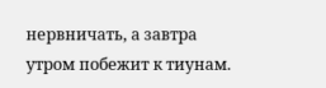нервничать, а завтра утром побежит к тиунам.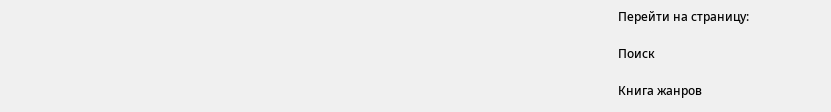Перейти на страницу:

Поиск

Книга жанров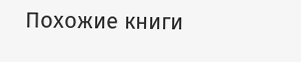Похожие книги